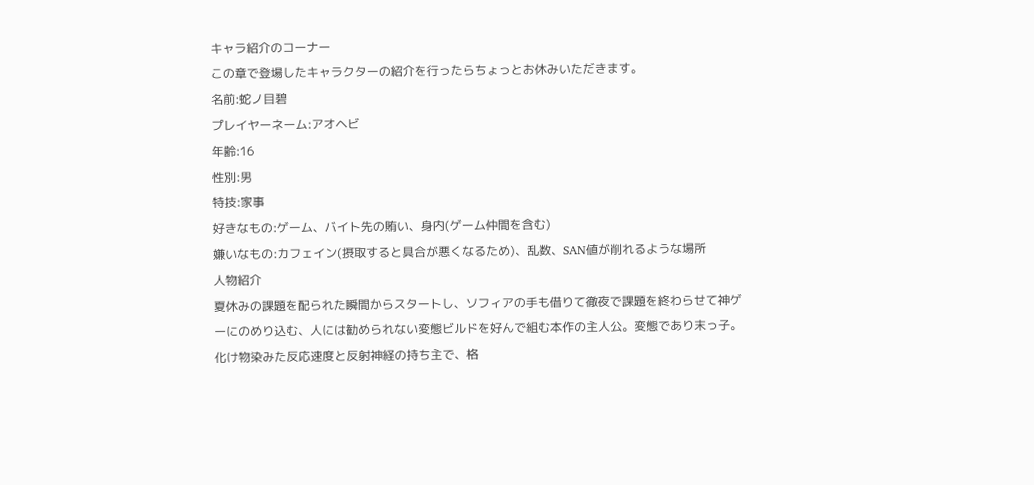キャラ紹介のコーナー
この章で登場したキャラクターの紹介を行ったらちょっとお休みいただきます。
名前:蛇ノ目碧
プレイヤーネーム:アオヘビ
年齢:16
性別:男
特技:家事
好きなもの:ゲーム、バイト先の賄い、身内(ゲーム仲間を含む)
嫌いなもの:カフェイン(摂取すると具合が悪くなるため)、乱数、SAN値が削れるような場所
人物紹介
夏休みの課題を配られた瞬間からスタートし、ソフィアの手も借りて徹夜で課題を終わらせて神ゲーにのめり込む、人には勧められない変態ビルドを好んで組む本作の主人公。変態であり末っ子。
化け物染みた反応速度と反射神経の持ち主で、格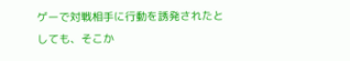ゲーで対戦相手に行動を誘発されたとしても、そこか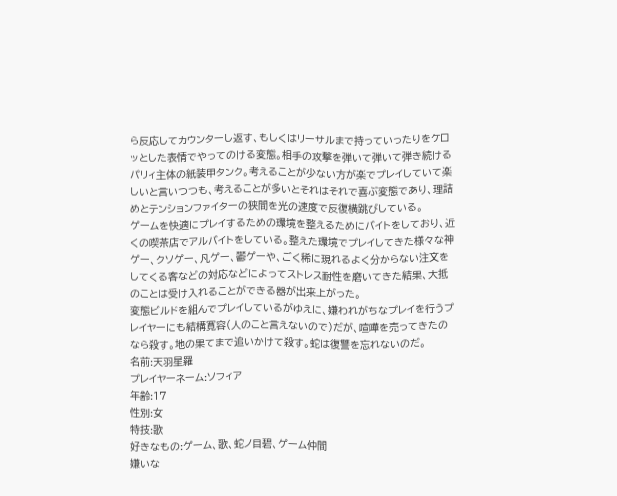ら反応してカウンターし返す、もしくはリーサルまで持っていったりをケロッとした表情でやってのける変態。相手の攻撃を弾いて弾いて弾き続けるパリィ主体の紙装甲タンク。考えることが少ない方が楽でプレイしていて楽しいと言いつつも、考えることが多いとそれはそれで喜ぶ変態であり、理詰めとテンションファイターの狭間を光の速度で反復横跳びしている。
ゲームを快適にプレイするための環境を整えるためにバイトをしており、近くの喫茶店でアルバイトをしている。整えた環境でプレイしてきた様々な神ゲー、クソゲー、凡ゲー、鬱ゲーや、ごく稀に現れるよく分からない注文をしてくる客などの対応などによってストレス耐性を磨いてきた結果、大抵のことは受け入れることができる器が出来上がった。
変態ビルドを組んでプレイしているがゆえに、嫌われがちなプレイを行うプレイヤーにも結構寛容(人のこと言えないので)だが、喧嘩を売ってきたのなら殺す。地の果てまで追いかけて殺す。蛇は復讐を忘れないのだ。
名前:天羽星羅
プレイヤーネーム:ソフィア
年齢:17
性別:女
特技:歌
好きなもの:ゲーム、歌、蛇ノ目碧、ゲーム仲間
嫌いな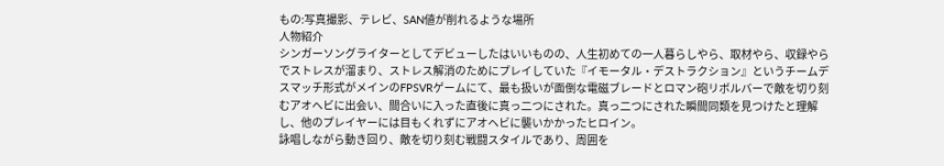もの:写真撮影、テレビ、SAN値が削れるような場所
人物紹介
シンガーソングライターとしてデビューしたはいいものの、人生初めての一人暮らしやら、取材やら、収録やらでストレスが溜まり、ストレス解消のためにプレイしていた『イモータル・デストラクション』というチームデスマッチ形式がメインのFPSVRゲームにて、最も扱いが面倒な電磁ブレードとロマン砲リボルバーで敵を切り刻むアオヘビに出会い、間合いに入った直後に真っ二つにされた。真っ二つにされた瞬間同類を見つけたと理解し、他のプレイヤーには目もくれずにアオヘビに襲いかかったヒロイン。
詠唱しながら動き回り、敵を切り刻む戦闘スタイルであり、周囲を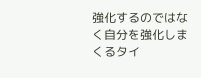強化するのではなく自分を強化しまくるタイ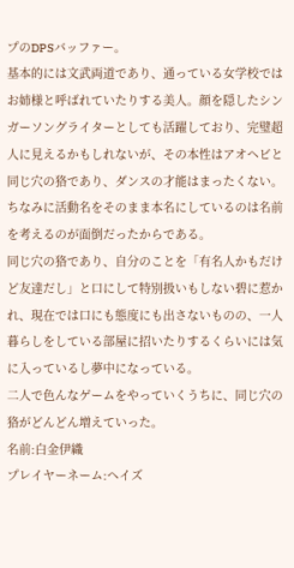プのDPSバッファー。
基本的には文武両道であり、通っている女学校ではお姉様と呼ばれていたりする美人。顔を隠したシンガーソングライターとしても活躍しており、完璧超人に見えるかもしれないが、その本性はアオヘビと同じ穴の狢であり、ダンスの才能はまったくない。ちなみに活動名をそのまま本名にしているのは名前を考えるのが面倒だったからである。
同じ穴の狢であり、自分のことを「有名人かもだけど友達だし」と口にして特別扱いもしない碧に惹かれ、現在では口にも態度にも出さないものの、一人暮らしをしている部屋に招いたりするくらいには気に入っているし夢中になっている。
二人で色んなゲームをやっていくうちに、同じ穴の狢がどんどん増えていった。
名前:白金伊織
プレイヤーネーム:ヘイズ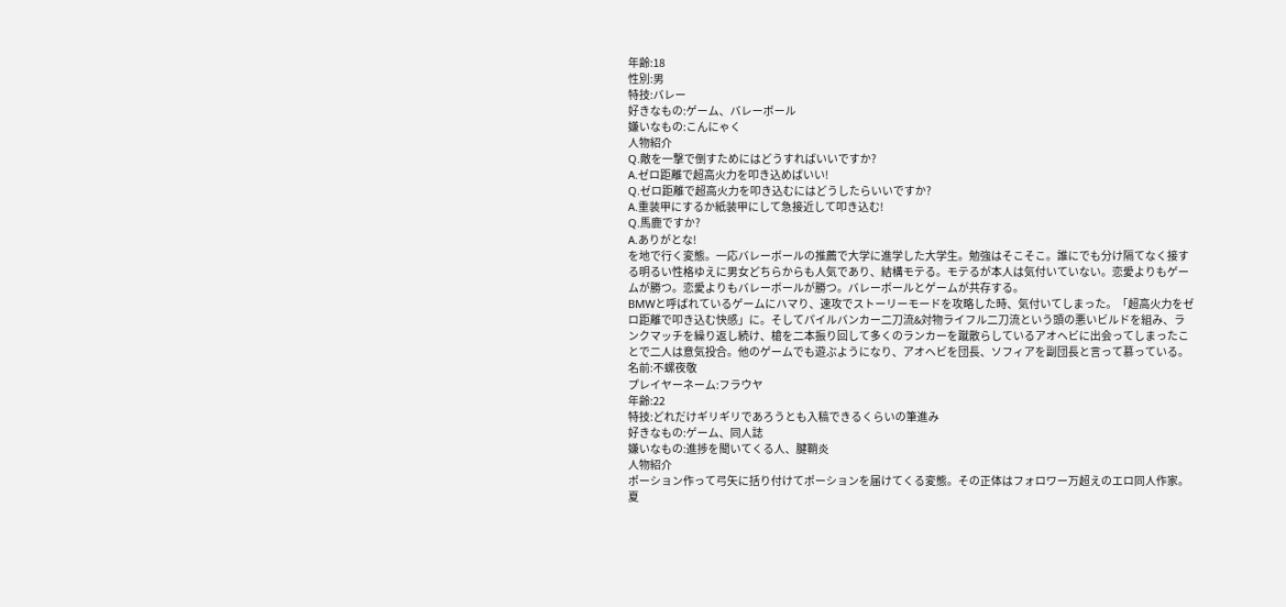年齢:18
性別:男
特技:バレー
好きなもの:ゲーム、バレーボール
嫌いなもの:こんにゃく
人物紹介
Q.敵を一撃で倒すためにはどうすればいいですか?
A.ゼロ距離で超高火力を叩き込めばいい!
Q.ゼロ距離で超高火力を叩き込むにはどうしたらいいですか?
A.重装甲にするか紙装甲にして急接近して叩き込む!
Q.馬鹿ですか?
A.ありがとな!
を地で行く変態。一応バレーボールの推薦で大学に進学した大学生。勉強はそこそこ。誰にでも分け隔てなく接する明るい性格ゆえに男女どちらからも人気であり、結構モテる。モテるが本人は気付いていない。恋愛よりもゲームが勝つ。恋愛よりもバレーボールが勝つ。バレーボールとゲームが共存する。
BMWと呼ばれているゲームにハマり、速攻でストーリーモードを攻略した時、気付いてしまった。「超高火力をゼロ距離で叩き込む快感」に。そしてパイルバンカー二刀流&対物ライフル二刀流という頭の悪いビルドを組み、ランクマッチを繰り返し続け、槍を二本振り回して多くのランカーを蹴散らしているアオヘビに出会ってしまったことで二人は意気投合。他のゲームでも遊ぶようになり、アオヘビを団長、ソフィアを副団長と言って慕っている。
名前:不螺夜敬
プレイヤーネーム:フラウヤ
年齢:22
特技:どれだけギリギリであろうとも入稿できるくらいの筆進み
好きなもの:ゲーム、同人誌
嫌いなもの:進捗を聞いてくる人、腱鞘炎
人物紹介
ポーション作って弓矢に括り付けてポーションを届けてくる変態。その正体はフォロワー万超えのエロ同人作家。夏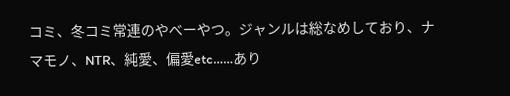コミ、冬コミ常連のやべーやつ。ジャンルは総なめしており、ナマモノ、NTR、純愛、偏愛etc……あり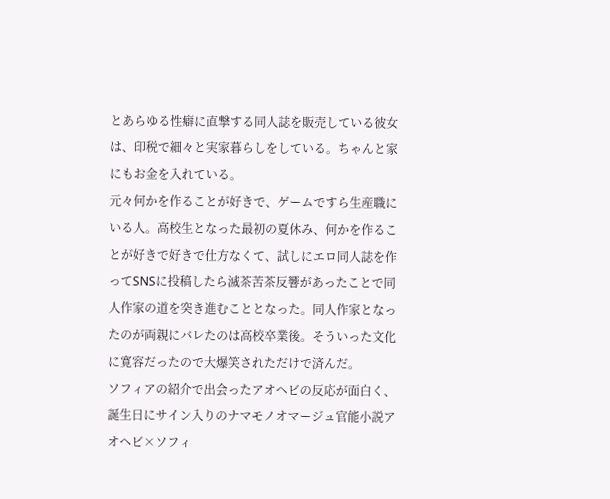とあらゆる性癖に直撃する同人誌を販売している彼女は、印税で細々と実家暮らしをしている。ちゃんと家にもお金を入れている。
元々何かを作ることが好きで、ゲームですら生産職にいる人。高校生となった最初の夏休み、何かを作ることが好きで好きで仕方なくて、試しにエロ同人誌を作ってSNSに投稿したら滅茶苦茶反響があったことで同人作家の道を突き進むこととなった。同人作家となったのが両親にバレたのは高校卒業後。そういった文化に寛容だったので大爆笑されただけで済んだ。
ソフィアの紹介で出会ったアオヘビの反応が面白く、誕生日にサイン入りのナマモノオマージュ官能小説アオヘビ×ソフィ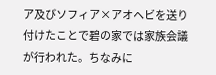ア及びソフィア×アオヘビを送り付けたことで碧の家では家族会議が行われた。ちなみに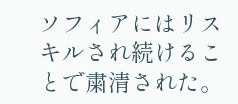ソフィアにはリスキルされ続けることで粛清された。